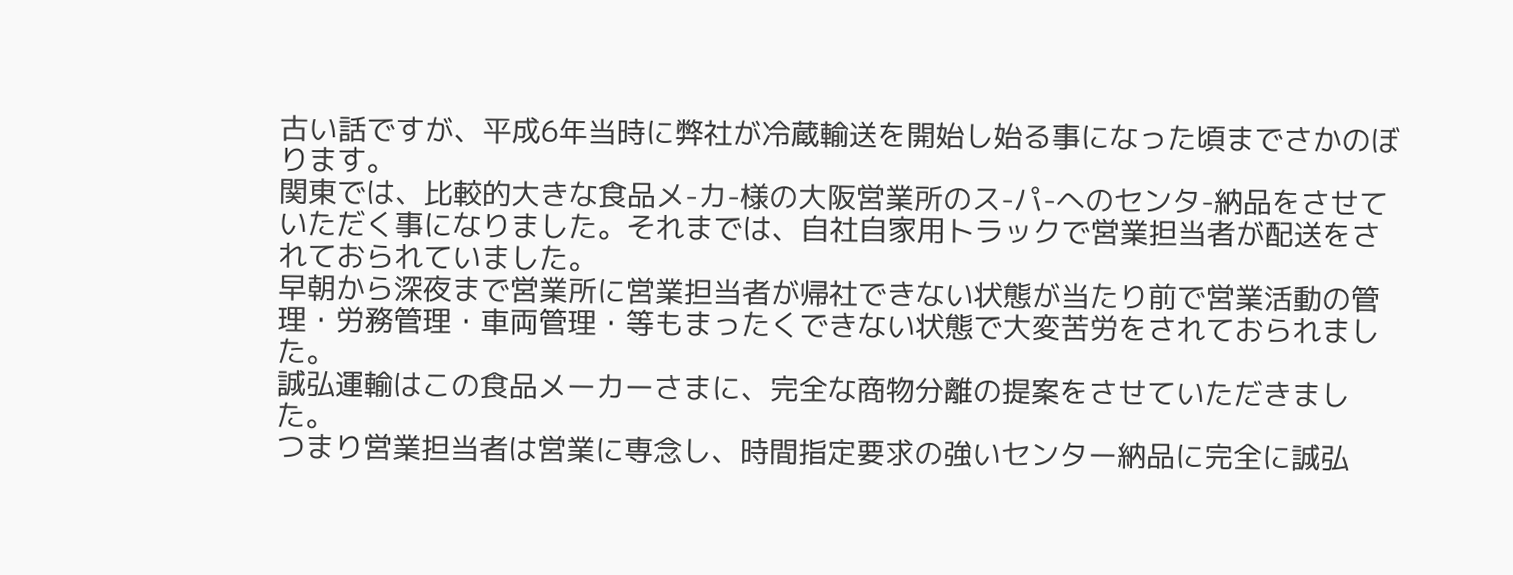古い話ですが、平成6年当時に弊社が冷蔵輸送を開始し始る事になった頃までさかのぼります。
関東では、比較的大きな食品メ-カ-様の大阪営業所のス-パ-へのセンタ-納品をさせていただく事になりました。それまでは、自社自家用トラックで営業担当者が配送をされておられていました。
早朝から深夜まで営業所に営業担当者が帰社できない状態が当たり前で営業活動の管理・労務管理・車両管理・等もまったくできない状態で大変苦労をされておられました。
誠弘運輸はこの食品メーカーさまに、完全な商物分離の提案をさせていただきました。
つまり営業担当者は営業に専念し、時間指定要求の強いセンター納品に完全に誠弘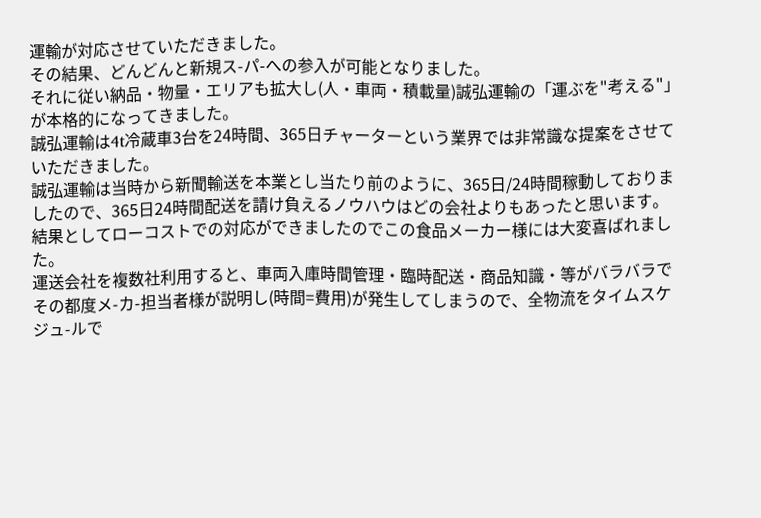運輸が対応させていただきました。
その結果、どんどんと新規ス-パ-への参入が可能となりました。
それに従い納品・物量・エリアも拡大し(人・車両・積載量)誠弘運輸の「運ぶを"考える"」が本格的になってきました。
誠弘運輸は4t冷蔵車3台を24時間、365日チャーターという業界では非常識な提案をさせていただきました。
誠弘運輸は当時から新聞輸送を本業とし当たり前のように、365日/24時間稼動しておりましたので、365日24時間配送を請け負えるノウハウはどの会社よりもあったと思います。
結果としてローコストでの対応ができましたのでこの食品メーカー様には大変喜ばれました。
運送会社を複数社利用すると、車両入庫時間管理・臨時配送・商品知識・等がバラバラでその都度メ-カ-担当者様が説明し(時間=費用)が発生してしまうので、全物流をタイムスケジュ-ルで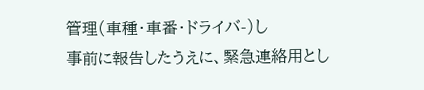管理(車種・車番・ドライバ-)し
事前に報告したうえに、緊急連絡用とし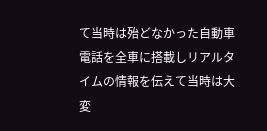て当時は殆どなかった自動車電話を全車に搭載しリアルタイムの情報を伝えて当時は大変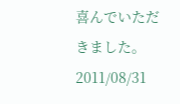喜んでいただきました。
2011/08/31